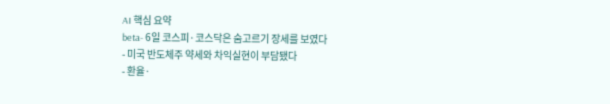AI 핵심 요약
beta- 6일 코스피·코스닥은 숨고르기 장세를 보였다
- 미국 반도체주 약세와 차익실현이 부담됐다
- 환율·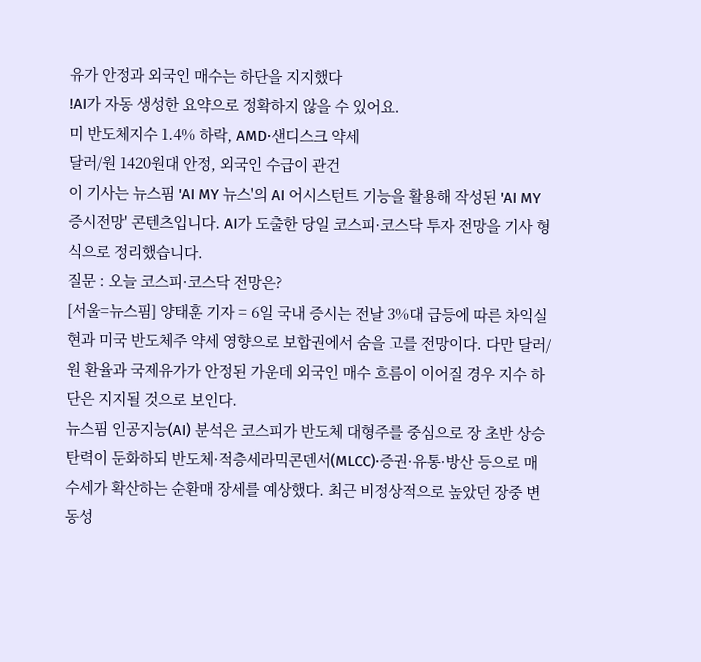유가 안정과 외국인 매수는 하단을 지지했다
!AI가 자동 생성한 요약으로 정확하지 않을 수 있어요.
미 반도체지수 1.4% 하락, AMD·샌디스크 약세
달러/원 1420원대 안정, 외국인 수급이 관건
이 기사는 뉴스핌 'AI MY 뉴스'의 AI 어시스턴트 기능을 활용해 작성된 'AI MY 증시전망' 콘텐츠입니다. AI가 도출한 당일 코스피·코스닥 투자 전망을 기사 형식으로 정리했습니다.
질문 : 오늘 코스피·코스닥 전망은?
[서울=뉴스핌] 양태훈 기자 = 6일 국내 증시는 전날 3%대 급등에 따른 차익실현과 미국 반도체주 약세 영향으로 보합권에서 숨을 고를 전망이다. 다만 달러/원 환율과 국제유가가 안정된 가운데 외국인 매수 흐름이 이어질 경우 지수 하단은 지지될 것으로 보인다.
뉴스핌 인공지능(AI) 분석은 코스피가 반도체 대형주를 중심으로 장 초반 상승 탄력이 둔화하되 반도체·적층세라믹콘덴서(MLCC)·증권·유통·방산 등으로 매수세가 확산하는 순환매 장세를 예상했다. 최근 비정상적으로 높았던 장중 변동성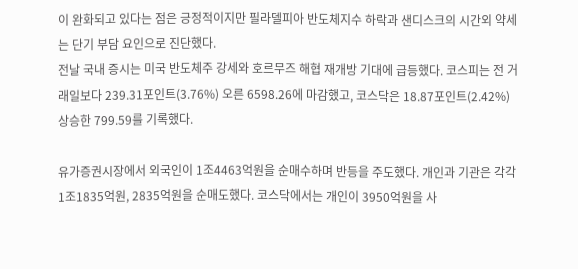이 완화되고 있다는 점은 긍정적이지만 필라델피아 반도체지수 하락과 샌디스크의 시간외 약세는 단기 부담 요인으로 진단했다.
전날 국내 증시는 미국 반도체주 강세와 호르무즈 해협 재개방 기대에 급등했다. 코스피는 전 거래일보다 239.31포인트(3.76%) 오른 6598.26에 마감했고, 코스닥은 18.87포인트(2.42%) 상승한 799.59를 기록했다.

유가증권시장에서 외국인이 1조4463억원을 순매수하며 반등을 주도했다. 개인과 기관은 각각 1조1835억원, 2835억원을 순매도했다. 코스닥에서는 개인이 3950억원을 사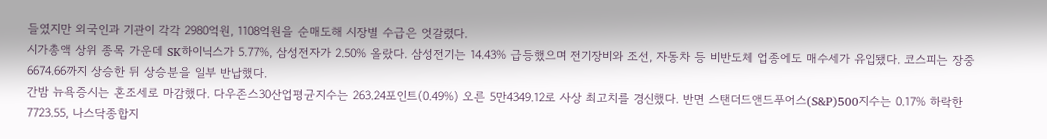들였지만 외국인과 기관이 각각 2980억원, 1108억원을 순매도해 시장별 수급은 엇갈렸다.
시가총액 상위 종목 가운데 SK하이닉스가 5.77%, 삼성전자가 2.50% 올랐다. 삼성전기는 14.43% 급등했으며 전기장비와 조선, 자동차 등 비반도체 업종에도 매수세가 유입됐다. 코스피는 장중 6674.66까지 상승한 뒤 상승분을 일부 반납했다.
간밤 뉴욕증시는 혼조세로 마감했다. 다우존스30산업평균지수는 263.24포인트(0.49%) 오른 5만4349.12로 사상 최고치를 경신했다. 반면 스탠더드앤드푸어스(S&P)500지수는 0.17% 하락한 7723.55, 나스닥종합지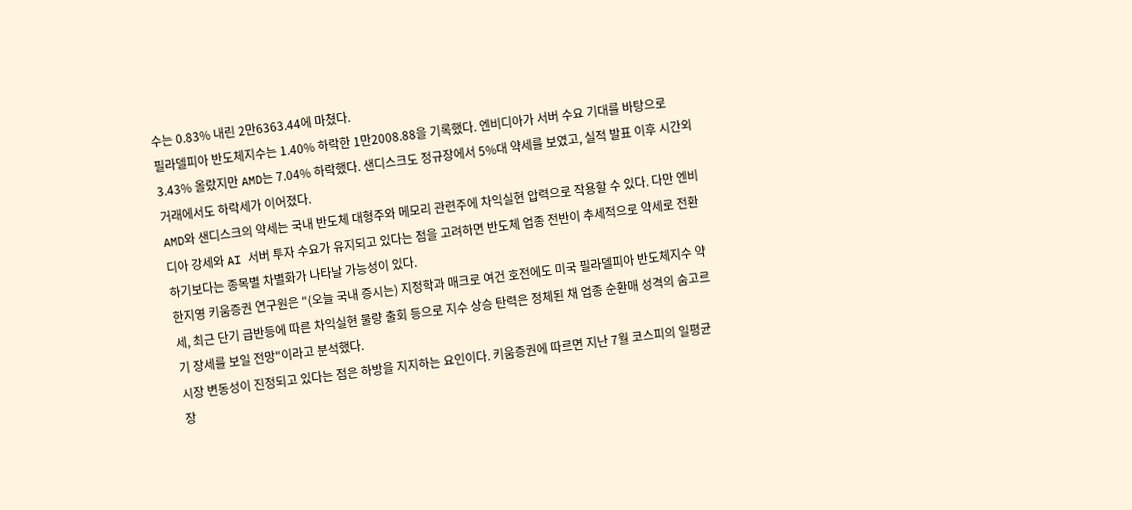수는 0.83% 내린 2만6363.44에 마쳤다.
필라델피아 반도체지수는 1.40% 하락한 1만2008.88을 기록했다. 엔비디아가 서버 수요 기대를 바탕으로 3.43% 올랐지만 AMD는 7.04% 하락했다. 샌디스크도 정규장에서 5%대 약세를 보였고, 실적 발표 이후 시간외 거래에서도 하락세가 이어졌다.
AMD와 샌디스크의 약세는 국내 반도체 대형주와 메모리 관련주에 차익실현 압력으로 작용할 수 있다. 다만 엔비디아 강세와 AI 서버 투자 수요가 유지되고 있다는 점을 고려하면 반도체 업종 전반이 추세적으로 약세로 전환하기보다는 종목별 차별화가 나타날 가능성이 있다.
한지영 키움증권 연구원은 "(오늘 국내 증시는) 지정학과 매크로 여건 호전에도 미국 필라델피아 반도체지수 약세, 최근 단기 급반등에 따른 차익실현 물량 출회 등으로 지수 상승 탄력은 정체된 채 업종 순환매 성격의 숨고르기 장세를 보일 전망"이라고 분석했다.
시장 변동성이 진정되고 있다는 점은 하방을 지지하는 요인이다. 키움증권에 따르면 지난 7월 코스피의 일평균 장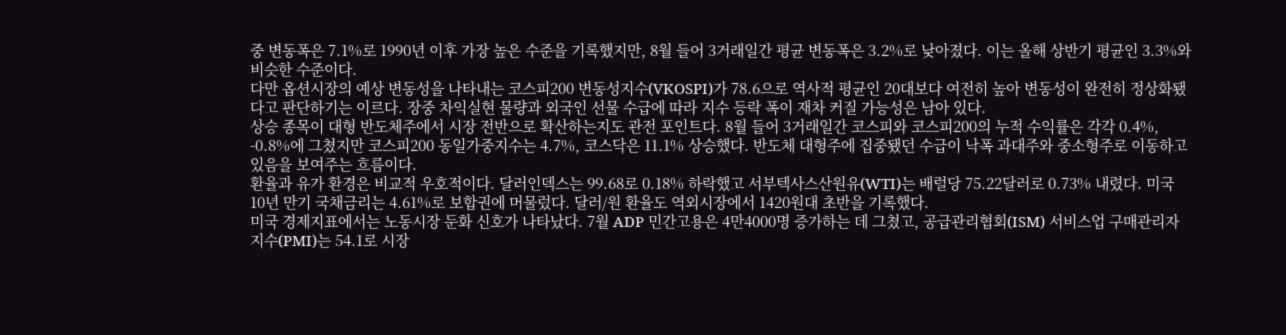중 변동폭은 7.1%로 1990년 이후 가장 높은 수준을 기록했지만, 8월 들어 3거래일간 평균 변동폭은 3.2%로 낮아졌다. 이는 올해 상반기 평균인 3.3%와 비슷한 수준이다.
다만 옵션시장의 예상 변동성을 나타내는 코스피200 변동성지수(VKOSPI)가 78.6으로 역사적 평균인 20대보다 여전히 높아 변동성이 완전히 정상화됐다고 판단하기는 이르다. 장중 차익실현 물량과 외국인 선물 수급에 따라 지수 등락 폭이 재차 커질 가능성은 남아 있다.
상승 종목이 대형 반도체주에서 시장 전반으로 확산하는지도 관전 포인트다. 8월 들어 3거래일간 코스피와 코스피200의 누적 수익률은 각각 0.4%, -0.8%에 그쳤지만 코스피200 동일가중지수는 4.7%, 코스닥은 11.1% 상승했다. 반도체 대형주에 집중됐던 수급이 낙폭 과대주와 중소형주로 이동하고 있음을 보여주는 흐름이다.
환율과 유가 환경은 비교적 우호적이다. 달러인덱스는 99.68로 0.18% 하락했고 서부텍사스산원유(WTI)는 배럴당 75.22달러로 0.73% 내렸다. 미국 10년 만기 국채금리는 4.61%로 보합권에 머물렀다. 달러/원 환율도 역외시장에서 1420원대 초반을 기록했다.
미국 경제지표에서는 노동시장 둔화 신호가 나타났다. 7월 ADP 민간고용은 4만4000명 증가하는 데 그쳤고, 공급관리협회(ISM) 서비스업 구매관리자지수(PMI)는 54.1로 시장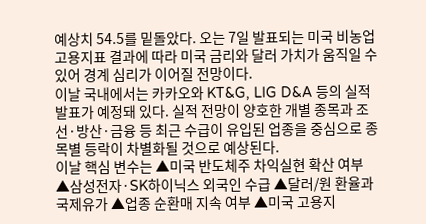예상치 54.5를 밑돌았다. 오는 7일 발표되는 미국 비농업 고용지표 결과에 따라 미국 금리와 달러 가치가 움직일 수 있어 경계 심리가 이어질 전망이다.
이날 국내에서는 카카오와 KT&G, LIG D&A 등의 실적 발표가 예정돼 있다. 실적 전망이 양호한 개별 종목과 조선·방산·금융 등 최근 수급이 유입된 업종을 중심으로 종목별 등락이 차별화될 것으로 예상된다.
이날 핵심 변수는 ▲미국 반도체주 차익실현 확산 여부 ▲삼성전자·SK하이닉스 외국인 수급 ▲달러/원 환율과 국제유가 ▲업종 순환매 지속 여부 ▲미국 고용지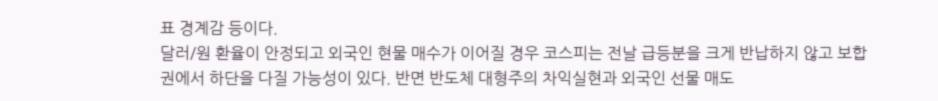표 경계감 등이다.
달러/원 환율이 안정되고 외국인 현물 매수가 이어질 경우 코스피는 전날 급등분을 크게 반납하지 않고 보합권에서 하단을 다질 가능성이 있다. 반면 반도체 대형주의 차익실현과 외국인 선물 매도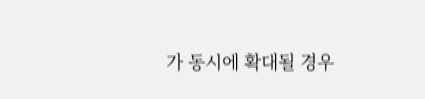가 동시에 확대될 경우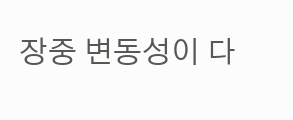장중 변동성이 다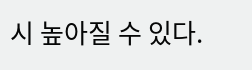시 높아질 수 있다.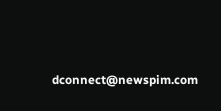dconnect@newspim.com